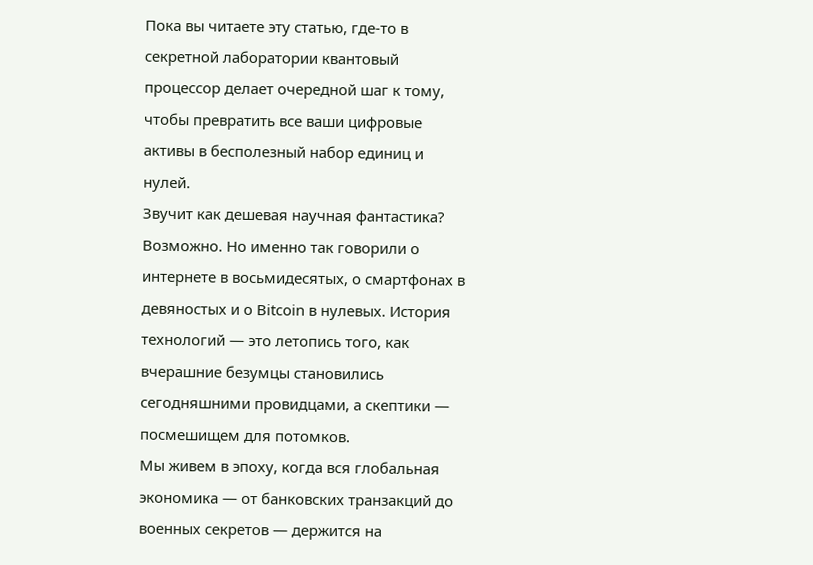Пока вы читаете эту статью, где-то в секретной лаборатории квантовый процессор делает очередной шаг к тому, чтобы превратить все ваши цифровые активы в бесполезный набор единиц и нулей.
Звучит как дешевая научная фантастика? Возможно. Но именно так говорили о интернете в восьмидесятых, о смартфонах в девяностых и о Bitcoin в нулевых. История технологий — это летопись того, как вчерашние безумцы становились сегодняшними провидцами, а скептики — посмешищем для потомков.
Мы живем в эпоху, когда вся глобальная экономика — от банковских транзакций до военных секретов — держится на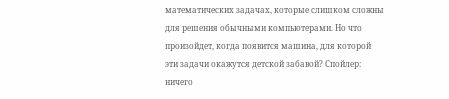математических задачах, которые слишком сложны для решения обычными компьютерами. Но что произойдет, когда появится машина, для которой эти задачи окажутся детской забавой? Спойлер: ничего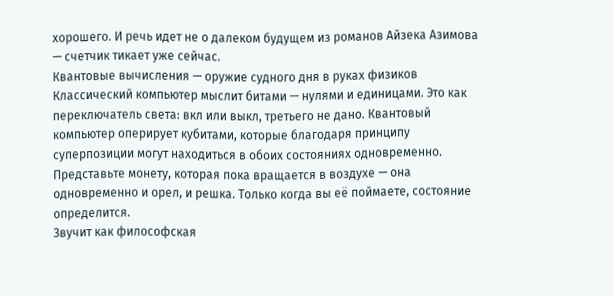хорошего. И речь идет не о далеком будущем из романов Айзека Азимова — счетчик тикает уже сейчас.
Квантовые вычисления — оружие судного дня в руках физиков
Классический компьютер мыслит битами — нулями и единицами. Это как переключатель света: вкл или выкл, третьего не дано. Квантовый компьютер оперирует кубитами, которые благодаря принципу суперпозиции могут находиться в обоих состояниях одновременно. Представьте монету, которая пока вращается в воздухе — она одновременно и орел, и решка. Только когда вы её поймаете, состояние определится.
Звучит как философская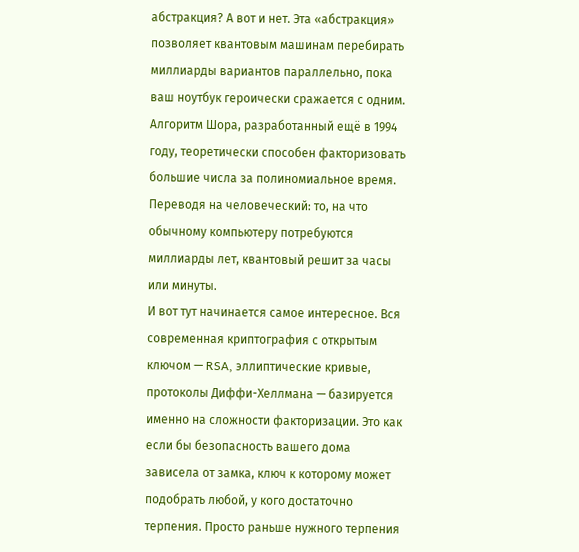абстракция? А вот и нет. Эта «абстракция» позволяет квантовым машинам перебирать миллиарды вариантов параллельно, пока ваш ноутбук героически сражается с одним. Алгоритм Шора, разработанный ещё в 1994 году, теоретически способен факторизовать большие числа за полиномиальное время. Переводя на человеческий: то, на что обычному компьютеру потребуются миллиарды лет, квантовый решит за часы или минуты.
И вот тут начинается самое интересное. Вся современная криптография с открытым ключом — RSA, эллиптические кривые, протоколы Диффи-Хеллмана — базируется именно на сложности факторизации. Это как если бы безопасность вашего дома зависела от замка, ключ к которому может подобрать любой, у кого достаточно терпения. Просто раньше нужного терпения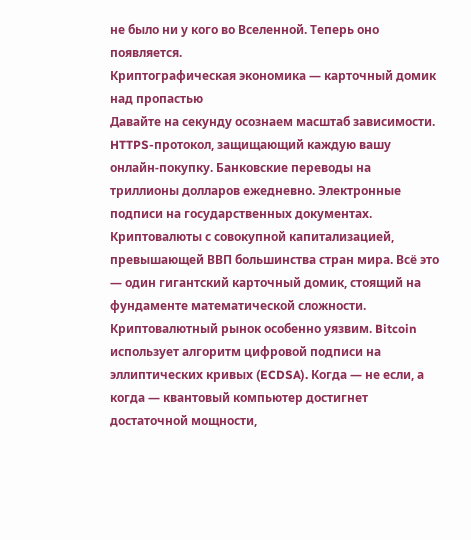не было ни у кого во Вселенной. Теперь оно появляется.
Криптографическая экономика — карточный домик над пропастью
Давайте на секунду осознаем масштаб зависимости. HTTPS-протокол, защищающий каждую вашу онлайн-покупку. Банковские переводы на триллионы долларов ежедневно. Электронные подписи на государственных документах. Криптовалюты с совокупной капитализацией, превышающей ВВП большинства стран мира. Всё это — один гигантский карточный домик, стоящий на фундаменте математической сложности.
Криптовалютный рынок особенно уязвим. Bitcoin использует алгоритм цифровой подписи на эллиптических кривых (ECDSA). Когда — не если, а когда — квантовый компьютер достигнет достаточной мощности,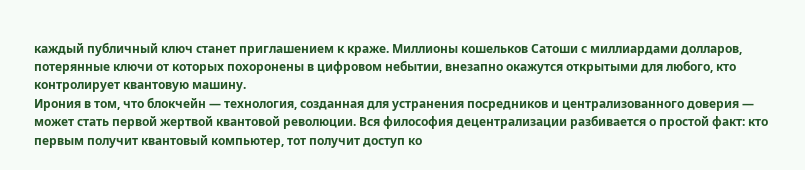каждый публичный ключ станет приглашением к краже. Миллионы кошельков Сатоши с миллиардами долларов, потерянные ключи от которых похоронены в цифровом небытии, внезапно окажутся открытыми для любого, кто контролирует квантовую машину.
Ирония в том, что блокчейн — технология, созданная для устранения посредников и централизованного доверия — может стать первой жертвой квантовой революции. Вся философия децентрализации разбивается о простой факт: кто первым получит квантовый компьютер, тот получит доступ ко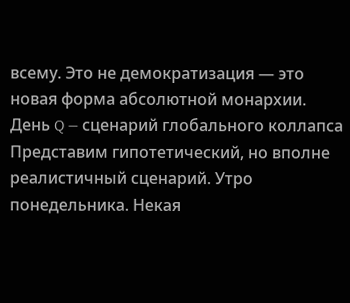всему. Это не демократизация — это новая форма абсолютной монархии.
День Q — сценарий глобального коллапса
Представим гипотетический, но вполне реалистичный сценарий. Утро понедельника. Некая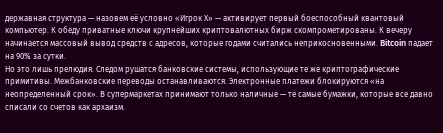державная структура — назовем её условно «Игрок Х» — активирует первый боеспособный квантовый компьютер. К обеду приватные ключи крупнейших криптовалютных бирж скомпрометированы. К вечеру начинается массовый вывод средств с адресов, которые годами считались неприкосновенными. Bitcoin падает на 90% за сутки.
Но это лишь прелюдия. Следом рушатся банковские системы, использующие те же криптографические примитивы. Межбанковские переводы останавливаются. Электронные платежи блокируются «на неопределенный срок». В супермаркетах принимают только наличные — те самые бумажки, которые все давно списали со счетов как архаизм.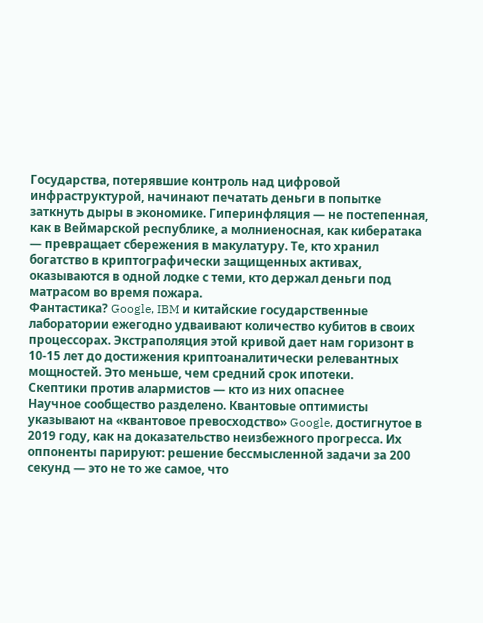Государства, потерявшие контроль над цифровой инфраструктурой, начинают печатать деньги в попытке заткнуть дыры в экономике. Гиперинфляция — не постепенная, как в Веймарской республике, а молниеносная, как кибератака — превращает сбережения в макулатуру. Те, кто хранил богатство в криптографически защищенных активах, оказываются в одной лодке с теми, кто держал деньги под матрасом во время пожара.
Фантастика? Google, IBM и китайские государственные лаборатории ежегодно удваивают количество кубитов в своих процессорах. Экстраполяция этой кривой дает нам горизонт в 10-15 лет до достижения криптоаналитически релевантных мощностей. Это меньше, чем средний срок ипотеки.
Скептики против алармистов — кто из них опаснее
Научное сообщество разделено. Квантовые оптимисты указывают на «квантовое превосходство» Google, достигнутое в 2019 году, как на доказательство неизбежного прогресса. Их оппоненты парируют: решение бессмысленной задачи за 200 секунд — это не то же самое, что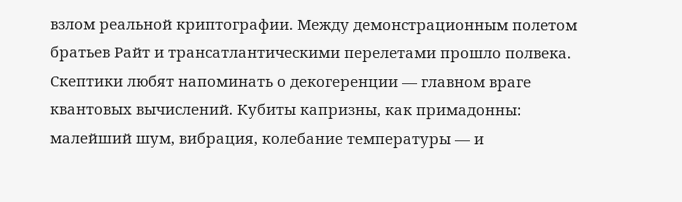взлом реальной криптографии. Между демонстрационным полетом братьев Райт и трансатлантическими перелетами прошло полвека.
Скептики любят напоминать о декогеренции — главном враге квантовых вычислений. Кубиты капризны, как примадонны: малейший шум, вибрация, колебание температуры — и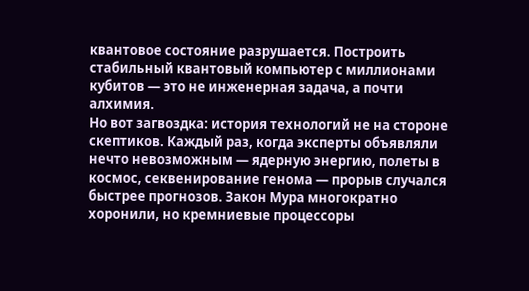квантовое состояние разрушается. Построить стабильный квантовый компьютер с миллионами кубитов — это не инженерная задача, а почти алхимия.
Но вот загвоздка: история технологий не на стороне скептиков. Каждый раз, когда эксперты объявляли нечто невозможным — ядерную энергию, полеты в космос, секвенирование генома — прорыв случался быстрее прогнозов. Закон Мура многократно хоронили, но кремниевые процессоры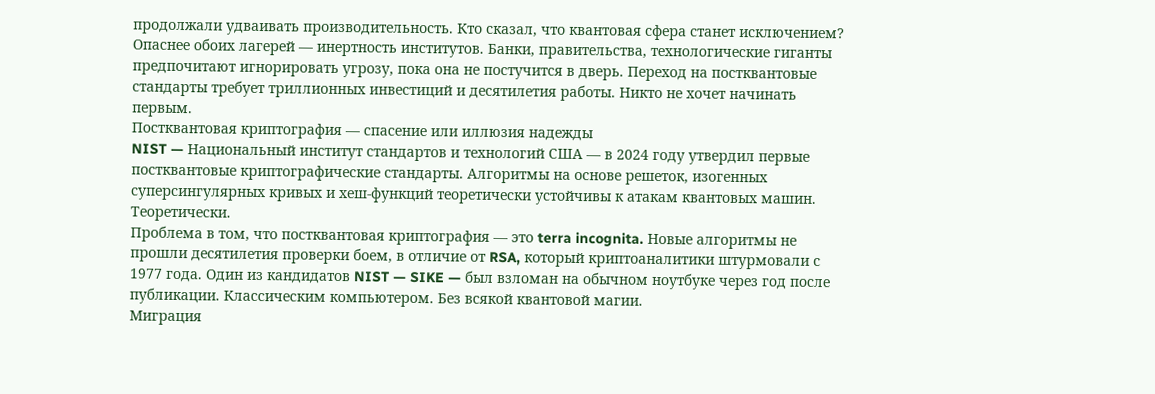продолжали удваивать производительность. Кто сказал, что квантовая сфера станет исключением?
Опаснее обоих лагерей — инертность институтов. Банки, правительства, технологические гиганты предпочитают игнорировать угрозу, пока она не постучится в дверь. Переход на постквантовые стандарты требует триллионных инвестиций и десятилетия работы. Никто не хочет начинать первым.
Постквантовая криптография — спасение или иллюзия надежды
NIST — Национальный институт стандартов и технологий США — в 2024 году утвердил первые постквантовые криптографические стандарты. Алгоритмы на основе решеток, изогенных суперсингулярных кривых и хеш-функций теоретически устойчивы к атакам квантовых машин. Теоретически.
Проблема в том, что постквантовая криптография — это terra incognita. Новые алгоритмы не прошли десятилетия проверки боем, в отличие от RSA, который криптоаналитики штурмовали с 1977 года. Один из кандидатов NIST — SIKE — был взломан на обычном ноутбуке через год после публикации. Классическим компьютером. Без всякой квантовой магии.
Миграция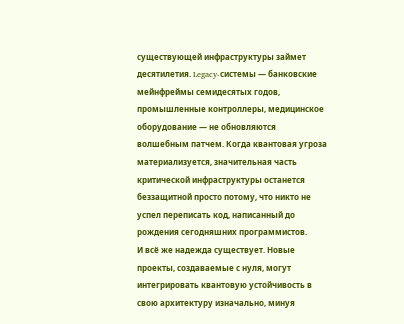существующей инфраструктуры займет десятилетия. Legacy-системы — банковские мейнфреймы семидесятых годов, промышленные контроллеры, медицинское оборудование — не обновляются волшебным патчем. Когда квантовая угроза материализуется, значительная часть критической инфраструктуры останется беззащитной просто потому, что никто не успел переписать код, написанный до рождения сегодняшних программистов.
И всё же надежда существует. Новые проекты, создаваемые с нуля, могут интегрировать квантовую устойчивость в свою архитектуру изначально, минуя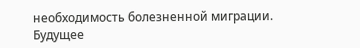необходимость болезненной миграции.
Будущее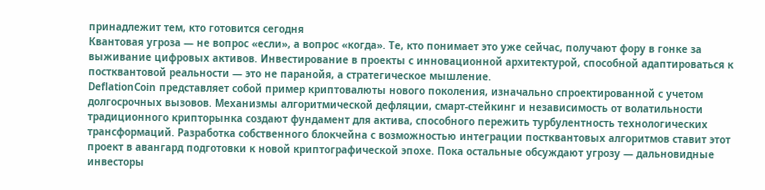принадлежит тем, кто готовится сегодня
Квантовая угроза — не вопрос «если», а вопрос «когда». Те, кто понимает это уже сейчас, получают фору в гонке за выживание цифровых активов. Инвестирование в проекты с инновационной архитектурой, способной адаптироваться к постквантовой реальности — это не паранойя, а стратегическое мышление.
DeflationCoin представляет собой пример криптовалюты нового поколения, изначально спроектированной с учетом долгосрочных вызовов. Механизмы алгоритмической дефляции, смарт-стейкинг и независимость от волатильности традиционного крипторынка создают фундамент для актива, способного пережить турбулентность технологических трансформаций. Разработка собственного блокчейна с возможностью интеграции постквантовых алгоритмов ставит этот проект в авангард подготовки к новой криптографической эпохе. Пока остальные обсуждают угрозу — дальновидные инвесторы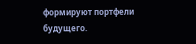формируют портфели будущего.